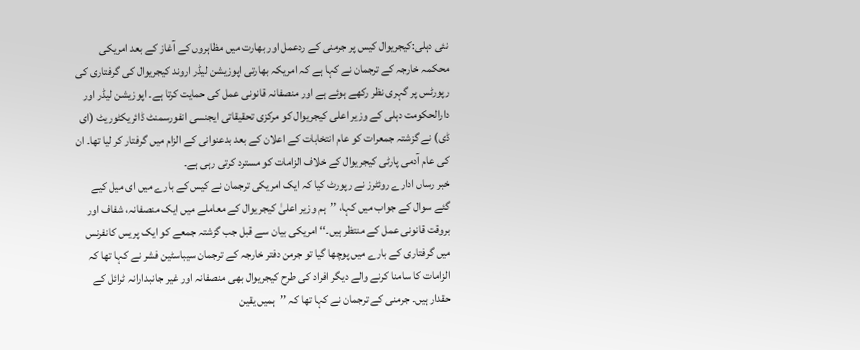نئی دہلی:کیجریوال کیس پر جرمنی کے ردعمل اور بھارت میں مظاہروں کے آغاز کے بعد امریکی محکمہ خارجہ کے ترجمان نے کہا ہے کہ امریکہ بھارتی اپوزیشن لیڈر اروند کیجریوال کی گرفتاری کی رپورٹس پر گہری نظر رکھے ہوئے ہے اور منصفانہ قانونی عمل کی حمایت کرتا ہے۔ اپوزیشن لیڈر اور دارالحکومت دہلی کے وزیر اعلی کیجریوال کو مرکزی تحقیقاتی ایجنسی انفورسمنٹ ڈائریکٹوریٹ (ای ڈی) نے گزشتہ جمعرات کو عام انتخابات کے اعلان کے بعد بدعنوانی کے الزام میں گرفتار کر لیا تھا۔ ان کی عام آدمی پارٹی کیجریوال کے خلاف الزامات کو مسترد کرتی رہی ہے۔
خبر رساں ادارے روئٹرز نے رپورٹ کیا کہ ایک امریکی ترجمان نے کیس کے بارے میں ای میل کیے گئے سوال کے جواب میں کہا، ’’ہم وزیر اعلیٰ کیجریوال کے معاملے میں ایک منصفانہ، شفاف اور بروقت قانونی عمل کے منتظر ہیں۔‘‘ امریکی بیان سے قبل جب گزشتہ جمعے کو ایک پریس کانفرنس میں گرفتاری کے بارے میں پوچھا گیا تو جرمن دفتر خارجہ کے ترجمان سیباسٹین فشر نے کہا تھا کہ الزامات کا سامنا کرنے والے دیگر افراد کی طرح کیجریوال بھی منصفانہ اور غیر جانبدارانہ ٹرائل کے حقدار ہیں۔ جرمنی کے ترجمان نے کہا تھا کہ ’’ہمیں یقین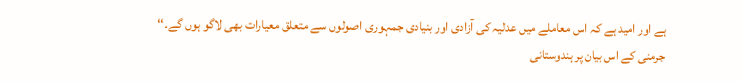ہے اور امید ہے کہ اس معاملے میں عدلیہ کی آزادی اور بنیادی جمہوری اصولوں سے متعلق معیارات بھی لاگو ہوں گے۔‘‘
جرمنی کے اس بیان پر ہندوستانی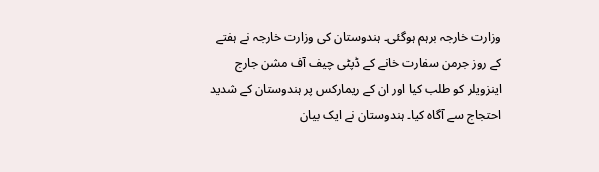وزارت خارجہ برہم ہوگئی۔ ہندوستان کی وزارت خارجہ نے ہفتے کے روز جرمن سفارت خانے کے ڈپٹی چیف آف مشن جارج اینزویلر کو طلب کیا اور ان کے ریمارکس پر ہندوستان کے شدید احتجاج سے آگاہ کیا۔ ہندوستان نے ایک بیان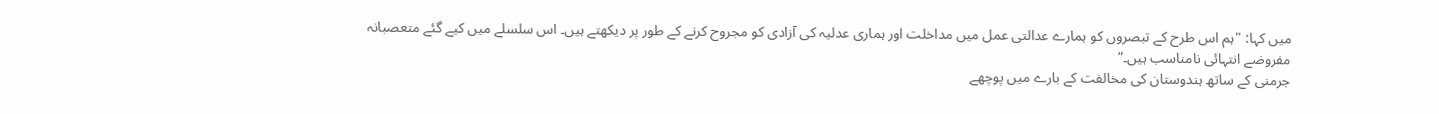میں کہا: "ہم اس طرح کے تبصروں کو ہمارے عدالتی عمل میں مداخلت اور ہماری عدلیہ کی آزادی کو مجروح کرنے کے طور پر دیکھتے ہیں۔ اس سلسلے میں کیے گئے متعصبانہ مفروضے انتہائی نامناسب ہیں۔”
جرمنی کے ساتھ ہندوستان کی مخالفت کے بارے میں پوچھے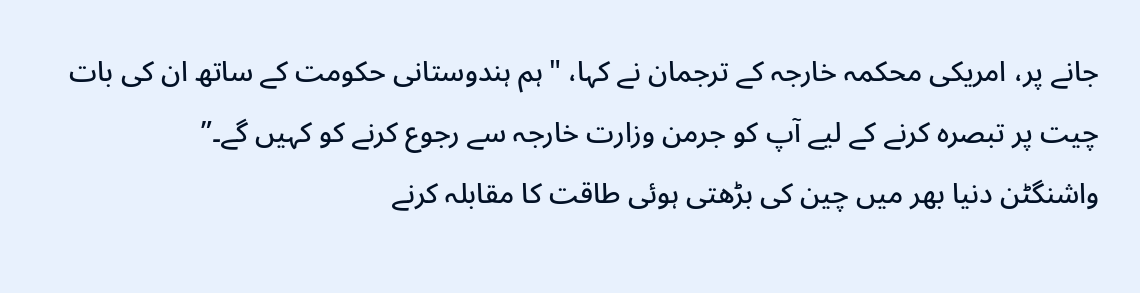جانے پر، امریکی محکمہ خارجہ کے ترجمان نے کہا، "ہم ہندوستانی حکومت کے ساتھ ان کی بات چیت پر تبصرہ کرنے کے لیے آپ کو جرمن وزارت خارجہ سے رجوع کرنے کو کہیں گے۔”
واشنگٹن دنیا بھر میں چین کی بڑھتی ہوئی طاقت کا مقابلہ کرنے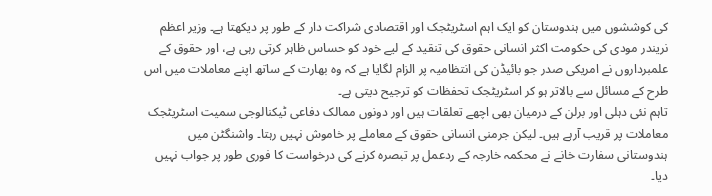کی کوششوں میں ہندوستان کو ایک اہم اسٹریٹجک اور اقتصادی شراکت دار کے طور پر دیکھتا ہے۔ وزیر اعظم نریندر مودی کی حکومت اکثر انسانی حقوق کی تنقید کے لیے خود کو حساس ظاہر کرتی رہی ہے، اور حقوق کے علمبرداروں نے امریکی صدر جو بائیڈن کی انتظامیہ پر الزام لگایا ہے کہ وہ بھارت کے ساتھ اپنے معاملات میں اس طرح کے مسائل سے بالاتر ہو کر اسٹریٹجک تحفظات کو ترجیح دیتی ہے۔
تاہم نئی دہلی اور برلن کے درمیان بھی اچھے تعلقات ہیں اور دونوں ممالک دفاعی ٹیکنالوجی سمیت اسٹریٹجک معاملات پر قریب آرہے ہیں۔ لیکن جرمنی انسانی حقوق کے معاملے پر خاموش نہیں رہتا۔ واشنگٹن میں ہندوستانی سفارت خانے نے محکمہ خارجہ کے ردعمل پر تبصرہ کرنے کی درخواست کا فوری طور پر جواب نہیں دیا۔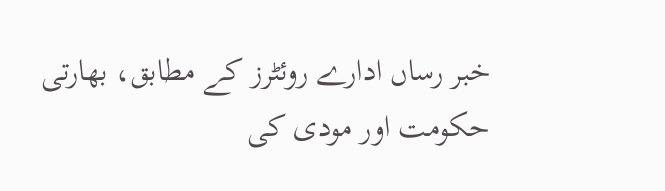خبر رساں ادارے روئٹرز کے مطابق، بھارتی حکومت اور مودی کی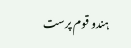ہندو قوم پرست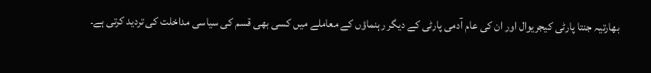بھارتیہ جنتا پارٹی کیجریوال اور ان کی عام آدمی پارٹی کے دیگر رہنماؤں کے معاملے میں کسی بھی قسم کی سیاسی مداخلت کی تردید کرتی ہے۔